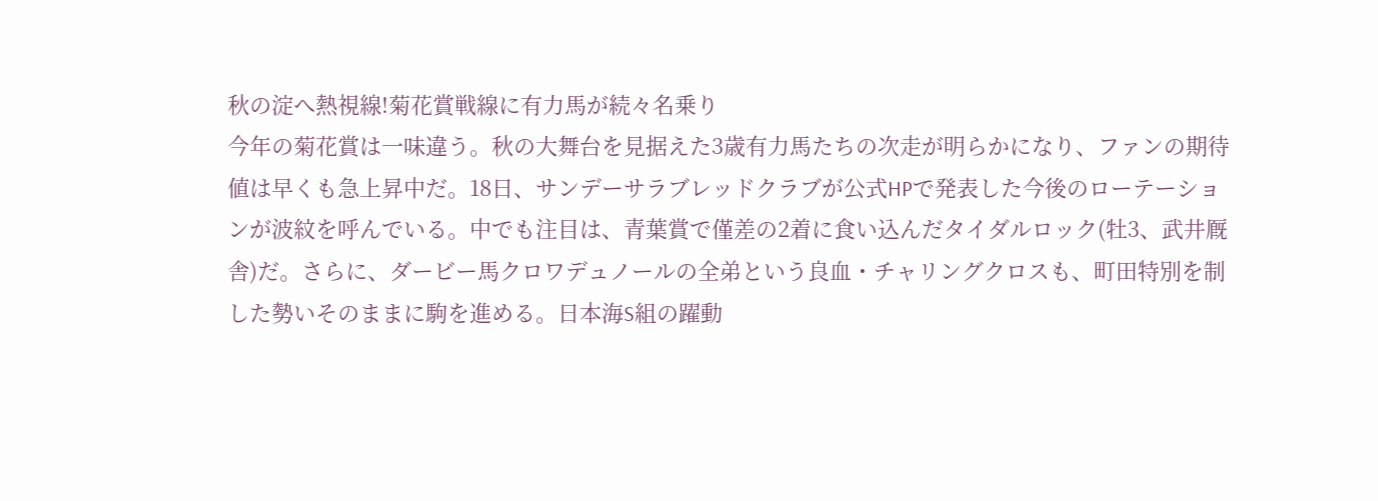秋の淀へ熱視線!菊花賞戦線に有力馬が続々名乗り
今年の菊花賞は一味違う。秋の大舞台を見据えた3歳有力馬たちの次走が明らかになり、ファンの期待値は早くも急上昇中だ。18日、サンデーサラブレッドクラブが公式HPで発表した今後のローテーションが波紋を呼んでいる。中でも注目は、青葉賞で僅差の2着に食い込んだタイダルロック(牡3、武井厩舎)だ。さらに、ダービー馬クロワデュノールの全弟という良血・チャリングクロスも、町田特別を制した勢いそのままに駒を進める。日本海S組の躍動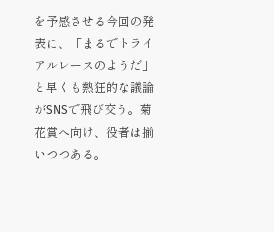を予感させる今回の発表に、「まるでトライアルレースのようだ」と早くも熱狂的な議論がSNSで飛び交う。菊花賞へ向け、役者は揃いつつある。